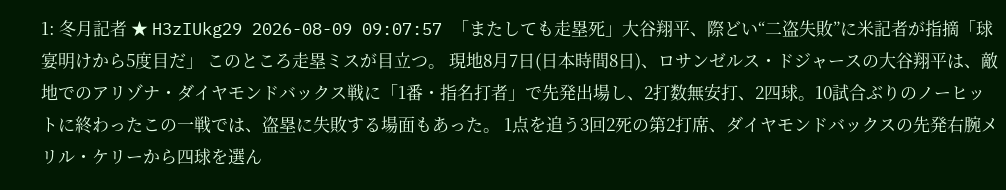1: 冬月記者 ★ H3zIUkg29 2026-08-09 09:07:57 「またしても走塁死」大谷翔平、際どい“二盗失敗”に米記者が指摘「球宴明けから5度目だ」 このところ走塁ミスが目立つ。 現地8月7日(日本時間8日)、ロサンゼルス・ドジャースの大谷翔平は、敵地でのアリゾナ・ダイヤモンドバックス戦に「1番・指名打者」で先発出場し、2打数無安打、2四球。10試合ぶりのノーヒットに終わったこの一戦では、盗塁に失敗する場面もあった。 1点を追う3回2死の第2打席、ダイヤモンドバックスの先発右腕メリル・ケリーから四球を選ん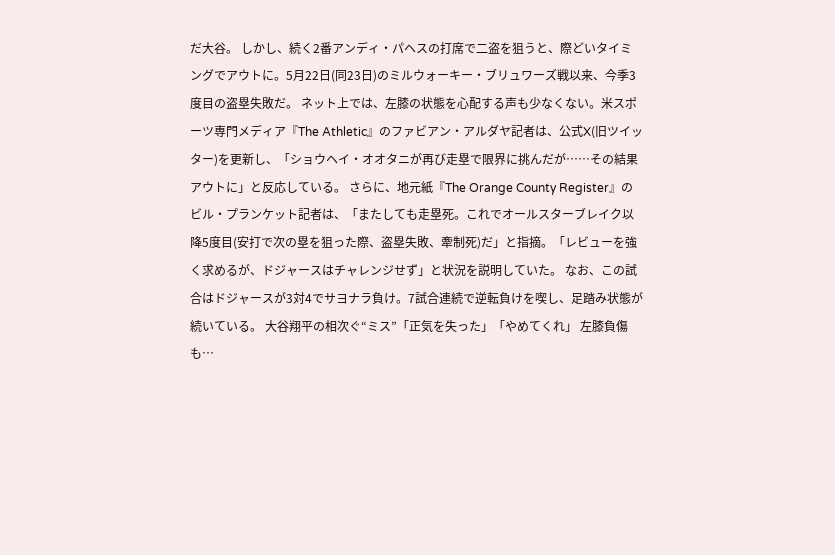だ大谷。 しかし、続く2番アンディ・パヘスの打席で二盗を狙うと、際どいタイミングでアウトに。5月22日(同23日)のミルウォーキー・ブリュワーズ戦以来、今季3度目の盗塁失敗だ。 ネット上では、左膝の状態を心配する声も少なくない。米スポーツ専門メディア『The Athletic』のファビアン・アルダヤ記者は、公式X(旧ツイッター)を更新し、「ショウヘイ・オオタニが再び走塁で限界に挑んだが……その結果アウトに」と反応している。 さらに、地元紙『The Orange County Register』のビル・プランケット記者は、「またしても走塁死。これでオールスターブレイク以降5度目(安打で次の塁を狙った際、盗塁失敗、牽制死)だ」と指摘。「レビューを強く求めるが、ドジャースはチャレンジせず」と状況を説明していた。 なお、この試合はドジャースが3対4でサヨナラ負け。7試合連続で逆転負けを喫し、足踏み状態が続いている。 大谷翔平の相次ぐ“ミス”「正気を失った」「やめてくれ」 左膝負傷も…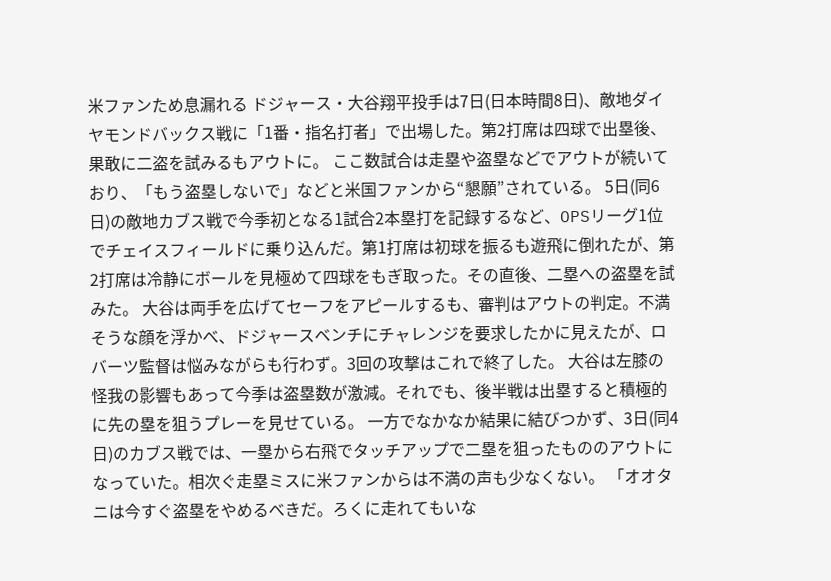米ファンため息漏れる ドジャース・大谷翔平投手は7日(日本時間8日)、敵地ダイヤモンドバックス戦に「1番・指名打者」で出場した。第2打席は四球で出塁後、果敢に二盗を試みるもアウトに。 ここ数試合は走塁や盗塁などでアウトが続いており、「もう盗塁しないで」などと米国ファンから“懇願”されている。 5日(同6日)の敵地カブス戦で今季初となる1試合2本塁打を記録するなど、OPSリーグ1位でチェイスフィールドに乗り込んだ。第1打席は初球を振るも遊飛に倒れたが、第2打席は冷静にボールを見極めて四球をもぎ取った。その直後、二塁への盗塁を試みた。 大谷は両手を広げてセーフをアピールするも、審判はアウトの判定。不満そうな顔を浮かべ、ドジャースベンチにチャレンジを要求したかに見えたが、ロバーツ監督は悩みながらも行わず。3回の攻撃はこれで終了した。 大谷は左膝の怪我の影響もあって今季は盗塁数が激減。それでも、後半戦は出塁すると積極的に先の塁を狙うプレーを見せている。 一方でなかなか結果に結びつかず、3日(同4日)のカブス戦では、一塁から右飛でタッチアップで二塁を狙ったもののアウトになっていた。相次ぐ走塁ミスに米ファンからは不満の声も少なくない。 「オオタニは今すぐ盗塁をやめるべきだ。ろくに走れてもいな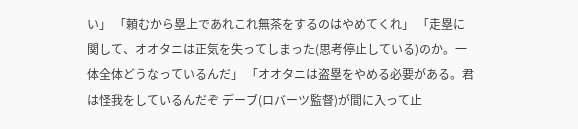い」 「頼むから塁上であれこれ無茶をするのはやめてくれ」 「走塁に関して、オオタニは正気を失ってしまった(思考停止している)のか。一体全体どうなっているんだ」 「オオタニは盗塁をやめる必要がある。君は怪我をしているんだぞ デーブ(ロバーツ監督)が間に入って止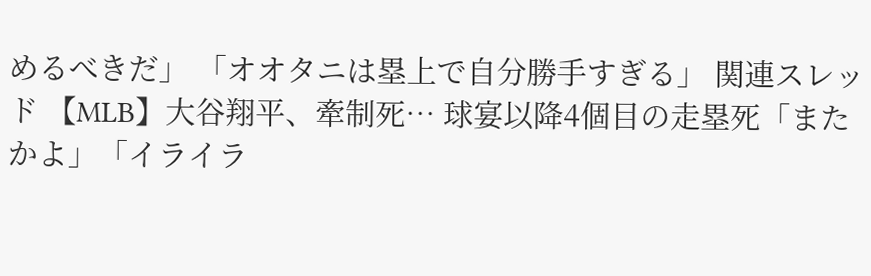めるべきだ」 「オオタニは塁上で自分勝手すぎる」 関連スレッド 【MLB】大谷翔平、牽制死… 球宴以降4個目の走塁死「またかよ」「イライラ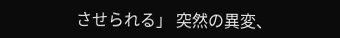させられる」 突然の異変、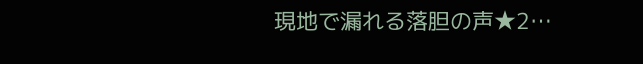現地で漏れる落胆の声★2…